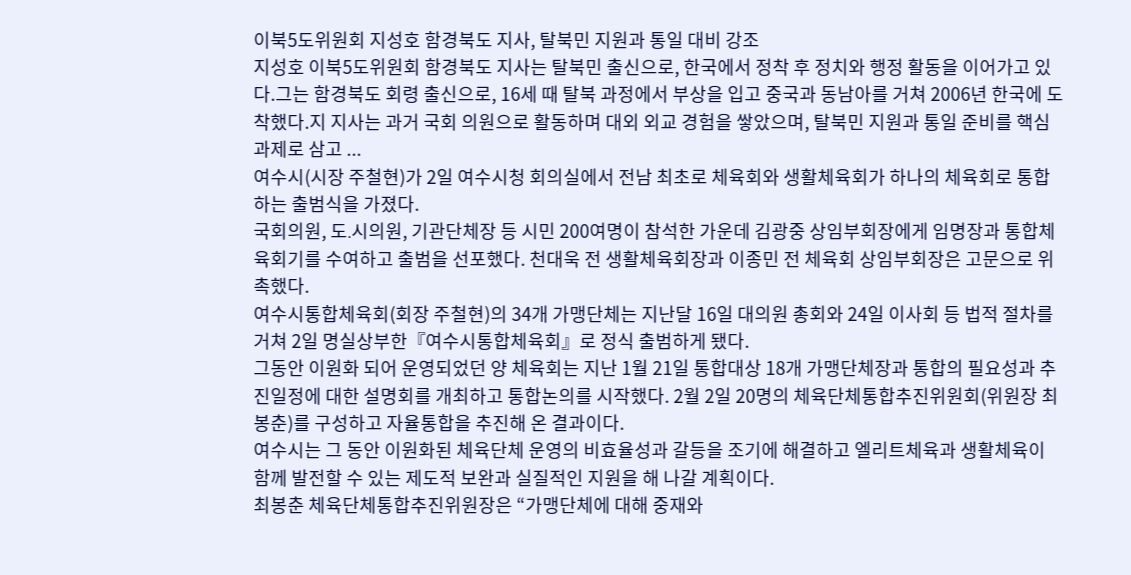이북5도위원회 지성호 함경북도 지사, 탈북민 지원과 통일 대비 강조
지성호 이북5도위원회 함경북도 지사는 탈북민 출신으로, 한국에서 정착 후 정치와 행정 활동을 이어가고 있다.그는 함경북도 회령 출신으로, 16세 때 탈북 과정에서 부상을 입고 중국과 동남아를 거쳐 2006년 한국에 도착했다.지 지사는 과거 국회 의원으로 활동하며 대외 외교 경험을 쌓았으며, 탈북민 지원과 통일 준비를 핵심 과제로 삼고 ...
여수시(시장 주철현)가 2일 여수시청 회의실에서 전남 최초로 체육회와 생활체육회가 하나의 체육회로 통합하는 출범식을 가졌다.
국회의원, 도․시의원, 기관단체장 등 시민 200여명이 참석한 가운데 김광중 상임부회장에게 임명장과 통합체육회기를 수여하고 출범을 선포했다. 천대욱 전 생활체육회장과 이종민 전 체육회 상임부회장은 고문으로 위촉했다.
여수시통합체육회(회장 주철현)의 34개 가맹단체는 지난달 16일 대의원 총회와 24일 이사회 등 법적 절차를 거쳐 2일 명실상부한『여수시통합체육회』로 정식 출범하게 됐다.
그동안 이원화 되어 운영되었던 양 체육회는 지난 1월 21일 통합대상 18개 가맹단체장과 통합의 필요성과 추진일정에 대한 설명회를 개최하고 통합논의를 시작했다. 2월 2일 20명의 체육단체통합추진위원회(위원장 최봉춘)를 구성하고 자율통합을 추진해 온 결과이다.
여수시는 그 동안 이원화된 체육단체 운영의 비효율성과 갈등을 조기에 해결하고 엘리트체육과 생활체육이 함께 발전할 수 있는 제도적 보완과 실질적인 지원을 해 나갈 계획이다.
최봉춘 체육단체통합추진위원장은 “가맹단체에 대해 중재와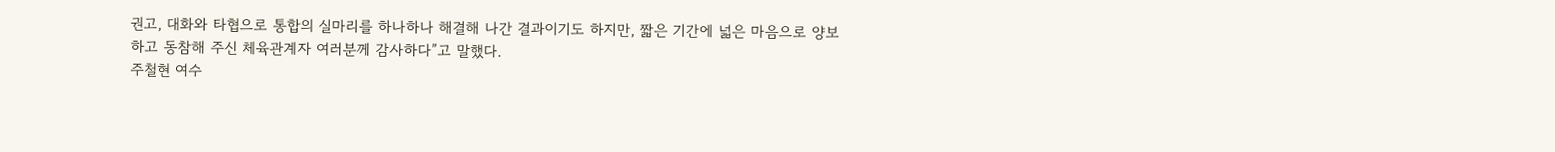권고, 대화와 타협으로 통합의 실마리를 하나하나 해결해 나간 결과이기도 하지만, 짧은 기간에 넓은 마음으로 양보하고 동참해 주신 체육관계자 여러분께 감사하다”고 말했다.
주철현 여수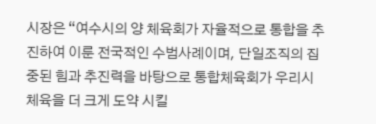시장은 “여수시의 양 체육회가 자율적으로 통합을 추진하여 이룬 전국적인 수범사례이며, 단일조직의 집중된 힘과 추진력을 바탕으로 통합체육회가 우리시 체육을 더 크게 도약 시킬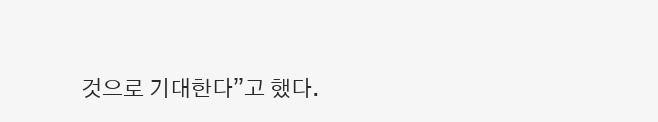것으로 기대한다”고 했다.